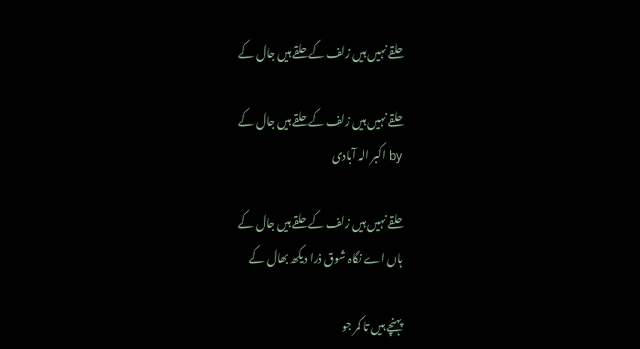حلقے نہیں ہیں زلف کے حلقے ہیں جال کے

حلقے نہیں ہیں زلف کے حلقے ہیں جال کے
by اکبر الہ آبادی

حلقے نہیں ہیں زلف کے حلقے ہیں جال کے
ہاں اے نگاہ شوق ذرا دیکھ بھال کے

پہنچے ہیں تا کمر جو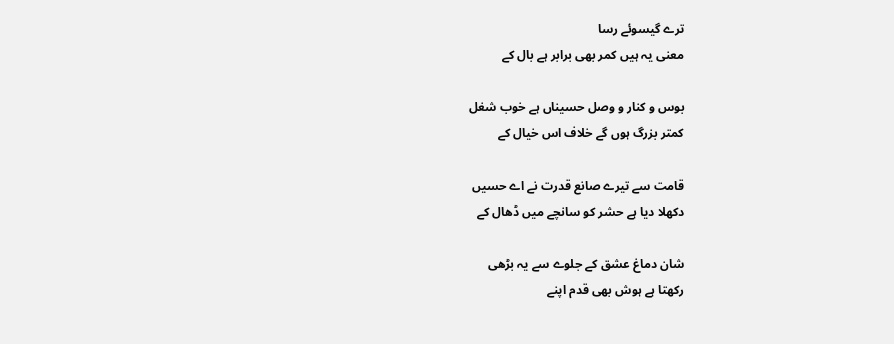ترے گیسوئے رسا
معنی یہ ہیں کمر بھی برابر ہے بال کے

بوس و کنار و وصل حسیناں ہے خوب شغل
کمتر بزرگ ہوں گے خلاف اس خیال کے

قامت سے تیرے صانع قدرت نے اے حسیں
دکھلا دیا ہے حشر کو سانچے میں ڈھال کے

شان دماغ عشق کے جلوے سے یہ بڑھی
رکھتا ہے ہوش بھی قدم اپنے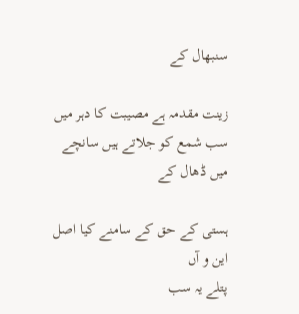سنبھال کے

زینت مقدمہ ہے مصیبت کا دہر میں
سب شمع کو جلاتے ہیں سانچے میں ڈھال کے

ہستی کے حق کے سامنے کیا اصل این و آں
پتلے یہ سب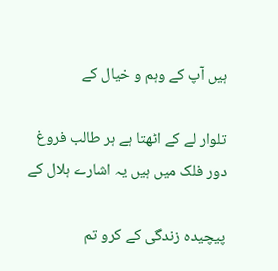ہیں آپ کے وہم و خیال کے

تلوار لے کے اٹھتا ہے ہر طالب فروغ
دور فلک میں ہیں یہ اشارے ہلال کے

پیچیدہ زندگی کے کرو تم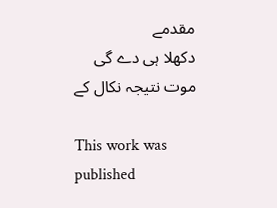مقدمے
دکھلا ہی دے گی موت نتیجہ نکال کے

This work was published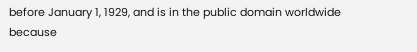before January 1, 1929, and is in the public domain worldwide because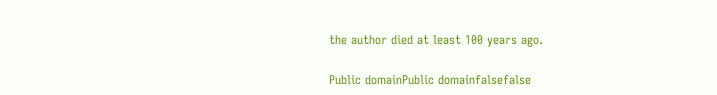the author died at least 100 years ago.

Public domainPublic domainfalsefalse